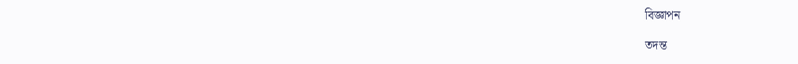বিজ্ঞাপন

তদন্ত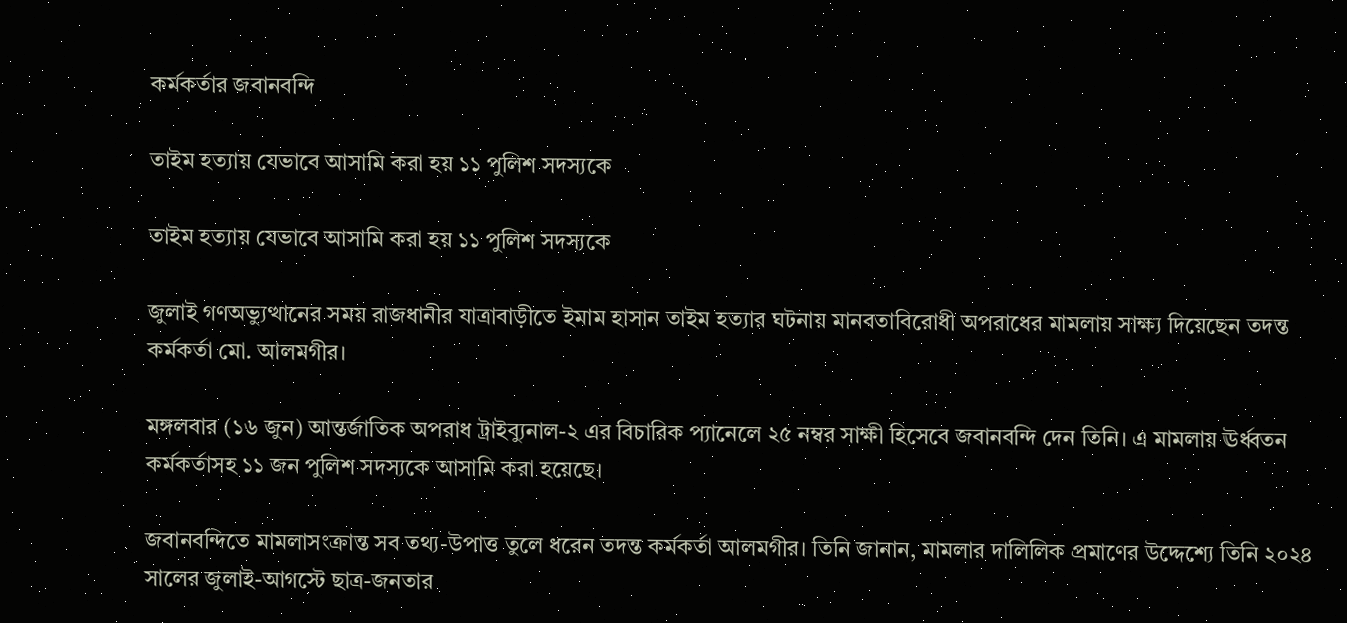কর্মকর্তার জবানবন্দি

তাইম হত্যায় যেভাবে আসামি করা হয় ১১ পুলিশ সদস্যকে

তাইম হত্যায় যেভাবে আসামি করা হয় ১১ পুলিশ সদস্যকে

জুলাই গণঅভ্যুত্থানের সময় রাজধানীর যাত্রাবাড়ীতে ইমাম হাসান তাইম হত্যার ঘটনায় মানবতাবিরোধী অপরাধের মামলায় সাক্ষ্য দিয়েছেন তদন্ত কর্মকর্তা মো. আলমগীর।

মঙ্গলবার (১৬ জুন) আন্তর্জাতিক অপরাধ ট্রাইব্যুনাল-২ এর বিচারিক প্যানেলে ২৫ নম্বর সাক্ষী হিসেবে জবানবন্দি দেন তিনি। এ মামলায় ঊর্ধ্বতন কর্মকর্তাসহ ১১ জন পুলিশ সদস্যকে আসামি করা হয়েছে।

জবানবন্দিতে মামলাসংক্রান্ত সব তথ্য-উপাত্ত তুলে ধরেন তদন্ত কর্মকর্তা আলমগীর। তিনি জানান, মামলার দালিলিক প্রমাণের উদ্দেশ্যে তিনি ২০২৪ সালের জুলাই-আগস্টে ছাত্র-জনতার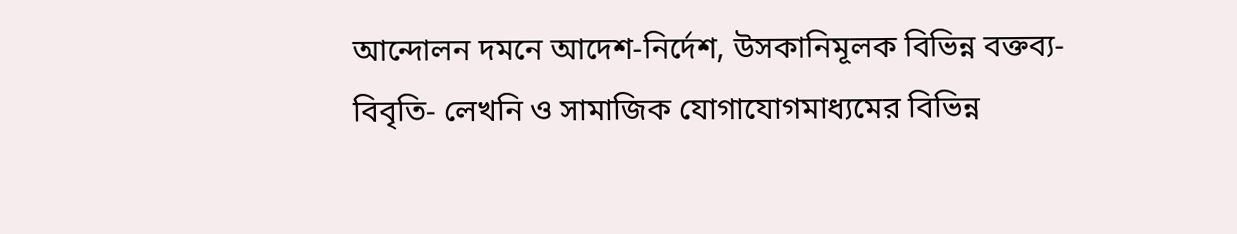আন্দোলন দমনে আদেশ-নির্দেশ, উসকানিমূলক বিভিন্ন বক্তব্য-বিবৃতি- লেখনি ও সামাজিক যোগাযোগমাধ্যমের বিভিন্ন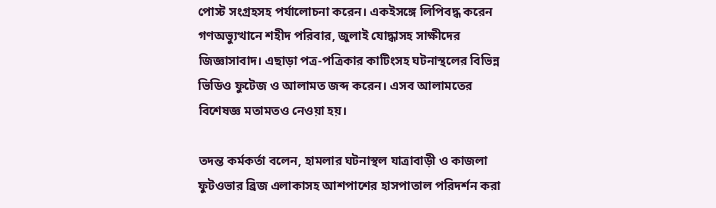পোস্ট সংগ্রহসহ পর্যালোচনা করেন। একইসঙ্গে লিপিবদ্ধ করেন গণঅভ্যুত্থানে শহীদ পরিবার, জুলাই যোদ্ধাসহ সাক্ষীদের জিজ্ঞাসাবাদ। এছাড়া পত্র-পত্রিকার কাটিংসহ ঘটনাস্থলের বিভিন্ন ভিডিও ফুটেজ ও আলামত জব্দ করেন। এসব আলামতের বিশেষজ্ঞ মতামতও নেওয়া হয়।

তদন্ত কর্মকর্তা বলেন, হামলার ঘটনাস্থল যাত্রাবাড়ী ও কাজলা ফুটওভার ব্রিজ এলাকাসহ আশপাশের হাসপাতাল পরিদর্শন করা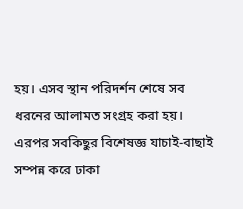হয়। এসব স্থান পরিদর্শন শেষে সব ধরনের আলামত সংগ্রহ করা হয়। এরপর সবকিছুর বিশেষজ্ঞ যাচাই-বাছাই সম্পন্ন করে ঢাকা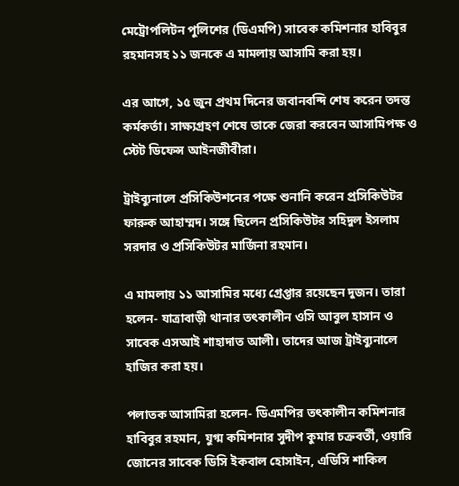মেট্রোপলিটন পুলিশের (ডিএমপি) সাবেক কমিশনার হাবিবুর রহমানসহ ১১ জনকে এ মামলায় আসামি করা হয়।

এর আগে, ১৫ জুন প্রথম দিনের জবানবন্দি শেষ করেন তদন্ত কর্মকর্তা। সাক্ষ্যগ্রহণ শেষে তাকে জেরা করবেন আসামিপক্ষ ও স্টেট ডিফেন্স আইনজীবীরা।

ট্রাইব্যুনালে প্রসিকিউশনের পক্ষে শুনানি করেন প্রসিকিউটর ফারুক আহাম্মদ। সঙ্গে ছিলেন প্রসিকিউটর সহিদুল ইসলাম সরদার ও প্রসিকিউটর মার্জিনা রহমান।

এ মামলায় ১১ আসামির মধ্যে গ্রেপ্তার রয়েছেন দুজন। তারা হলেন- যাত্রাবাড়ী থানার তৎকালীন ওসি আবুল হাসান ও সাবেক এসআই শাহাদাত আলী। তাদের আজ ট্রাইব্যুনালে হাজির করা হয়।

পলাতক আসামিরা হলেন- ডিএমপির তৎকালীন কমিশনার হাবিবুর রহমান, যুগ্ম কমিশনার সুদীপ কুমার চক্রবর্তী, ওয়ারি জোনের সাবেক ডিসি ইকবাল হোসাইন, এডিসি শাকিল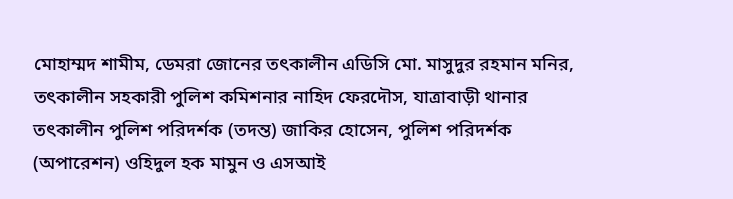মোহাম্মদ শামীম, ডেমরা জোনের তৎকালীন এডিসি মো. মাসুদুর রহমান মনির, তৎকালীন সহকারী পুলিশ কমিশনার নাহিদ ফেরদৌস, যাত্রাবাড়ী থানার তৎকালীন পুলিশ পরিদর্শক (তদন্ত) জাকির হোসেন, পুলিশ পরিদর্শক (অপারেশন) ওহিদুল হক মামুন ও এসআই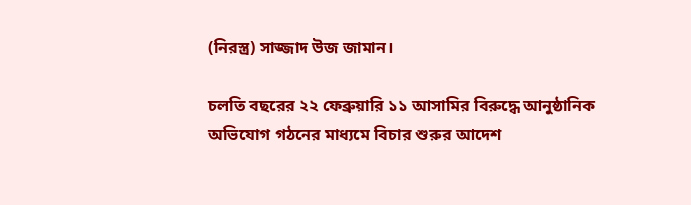(নিরস্ত্র) সাজ্জাদ উজ জামান।

চলতি বছরের ২২ ফেব্রুয়ারি ১১ আসামির বিরুদ্ধে আনুষ্ঠানিক অভিযোগ গঠনের মাধ্যমে বিচার শুরুর আদেশ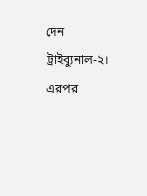দেন ট্রাইব্যুনাল-২। এরপর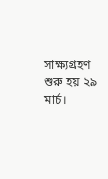সাক্ষ্যগ্রহণ শুরু হয় ২৯ মার্চ।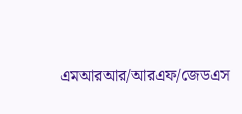এমআরআর/আরএফ/জেডএস